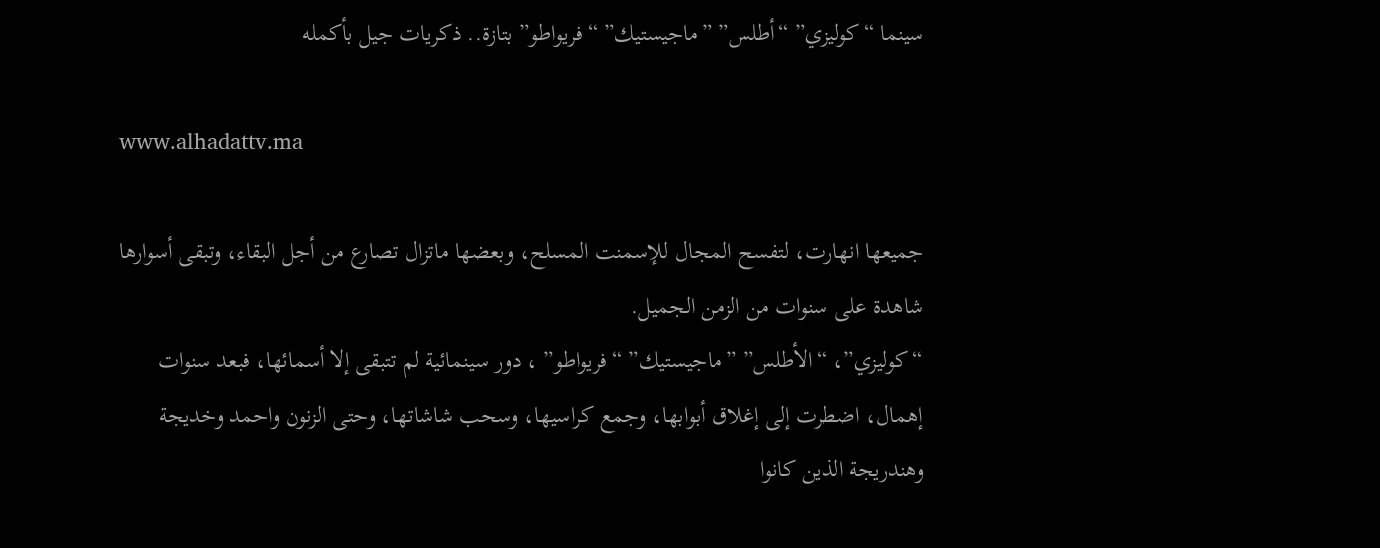سينما “كوليزي” “أطلس” ”ماجيستيك” “فريواطو” بتازة.. ذكريات جيل بأكمله

www.alhadattv.ma

جميعها انهارت، لتفسح المجال للإسمنت المسلح، وبعضها ماتزال تصارع من أجل البقاء، وتبقى أسوارها شاهدة على سنوات من الزمن الجميل.
“كوليزي”، “الأطلس” ”ماجيستيك” “فريواطو” ، دور سينمائية لم تتبقى إلا أسمائها، فبعد سنوات إهمال، اضطرت إلى إغلاق أبوابها، وجمع كراسيها، وسحب شاشاتها، وحتى الزنون واحمد وخديجة وهندريجة الذين كانوا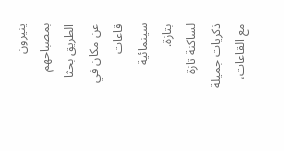ينيرون بمصباحهم الطريق بحثا عن مكان في قاعات سينمائية بتازة.
لساكنة تازة ذكريات جميلة مع القاعات،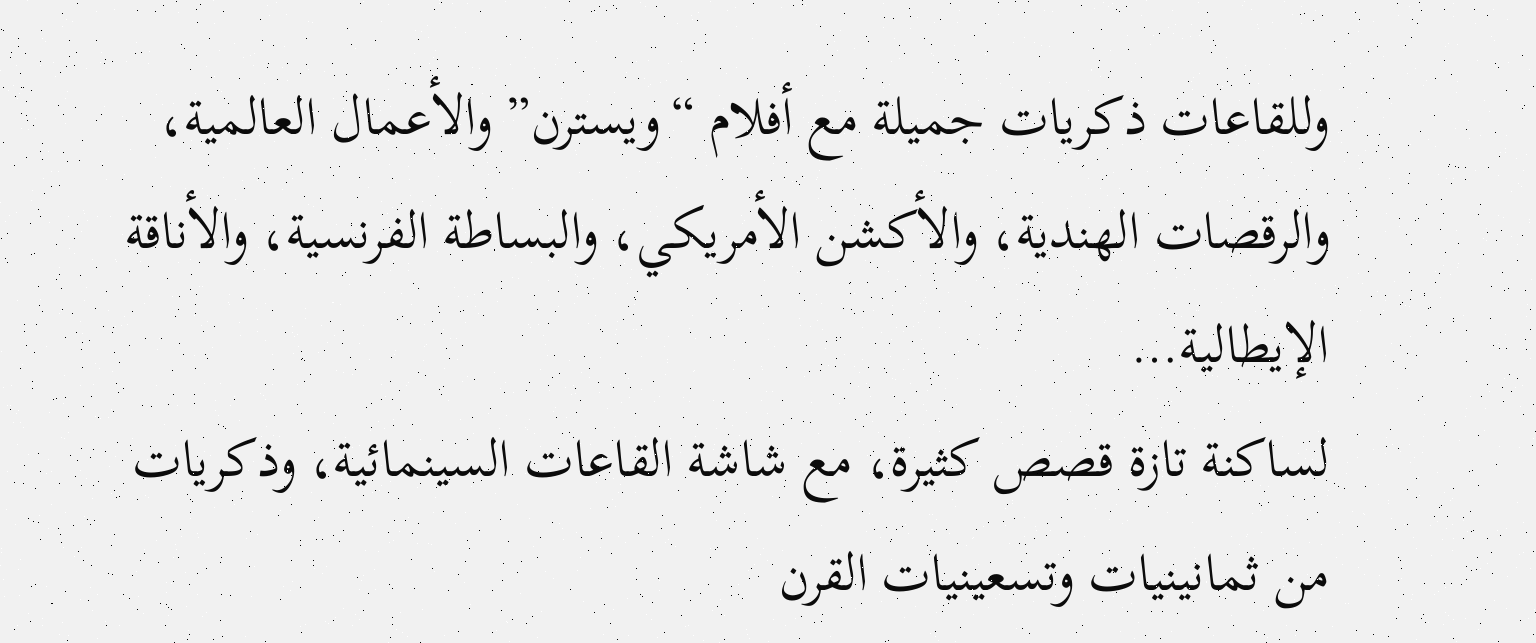وللقاعات ذكريات جميلة مع أفلام “ويسترن” والأعمال العالمية، والرقصات الهندية، والأكشن الأمريكي، والبساطة الفرنسية، والأناقة الإيطالية…
لساكنة تازة قصص كثيرة، مع شاشة القاعات السينمائية، وذكريات من ثمانينيات وتسعينيات القرن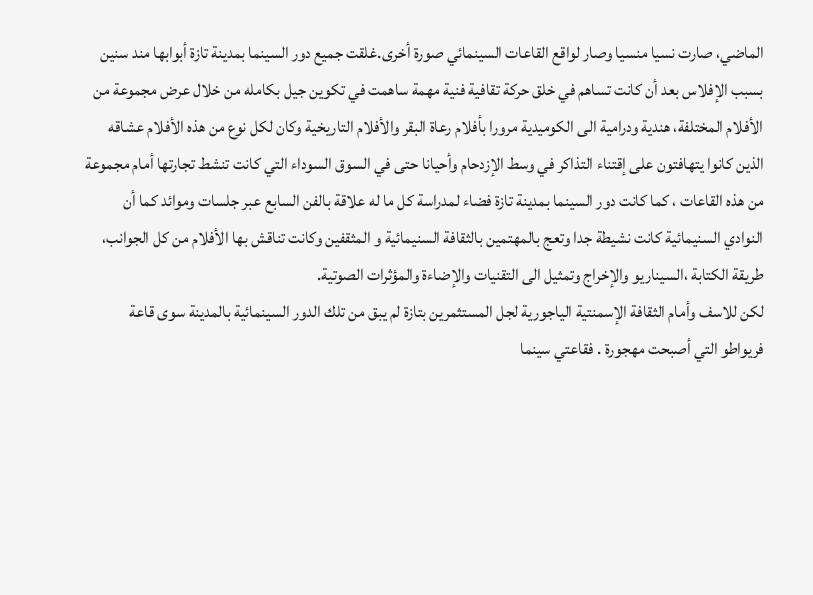الماضي، صارت نسيا منسيا وصار لواقع القاعات السينمائي صورة أخرى.غلقت جميع دور السينما بمدينة تازة أبوابها مند سنين بسبب الإفلاس بعد أن كانت تساهم في خلق حركة تقافية فنية مهمة ساهمت في تكوين جيل بكامله من خلال عرض مجموعة من الأفلام المختلفة، هندية ودرامية الى الكوميدية مرورا بأفلام رعاة البقر والأفلام التاريخية وكان لكل نوع من هذه الأفلام عشاقه الذين كانوا يتهافتون على إقتناء التذاكر في وسط الإزدحام وأحيانا حتى في السوق السوداء التي كانت تنشط تجارتها أمام مجموعة من هذه القاعات ، كما كانت دور السينما بمدينة تازة فضاء لمدراسة كل ما له علاقة بالفن السابع عبر جلسات وموائد كما أن النوادي السنيمائية كانت نشيطة جدا وتعج بالمهتمين بالثقافة السنيمائية و المثقفين وكانت تناقش بها الأفلام من كل الجوانب، طريقة الكتابة ،السيناريو والإخراج وتمثيل الى التقنيات والإضاءة والمؤثرات الصوتية.
لكن للاسف وأمام الثقافة الإسمنتية الياجورية لجل المستثمرين بتازة لم يبق من تلك الدور السينمائية بالمدينة سوى قاعة فريواطو التي أصبحت مهجورة . فقاعتي سينما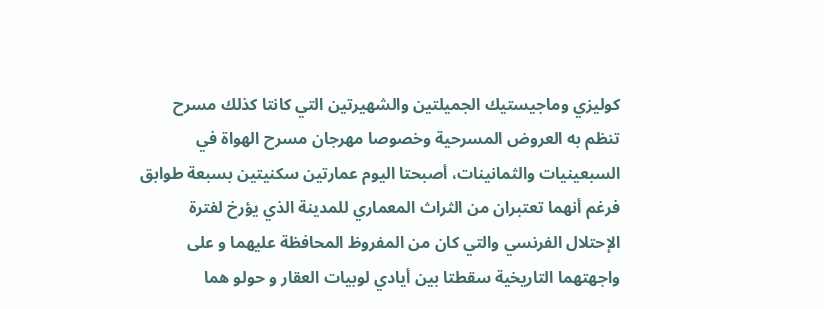كوليزي وماجيستيك الجميلتين والشهيرتين التي كانتا كذلك مسرح تنظم به العروض المسرحية وخصوصا مهرجان مسرح الهواة في السبعينيات والثمانينات، أصبحتا اليوم عمارتين سكنيتين بسبعة طوابق فرغم أنهما تعتبران من الثراث المعماري للمدينة الذي يؤرخ لفترة الإحتلال الفرنسي والتي كان من المفروظ المحافظة عليهما و على واجهتهما التاريخية سقطتا بين أيادي لوبيات العقار و حولو هما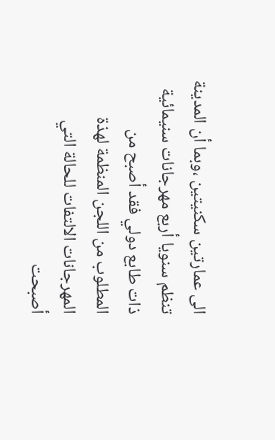الى عمارتين سكنيتين ،وبما أن المدينة تنظم سنويا أربع مهرجانات سنيمائية ذات طابع دولي فقد أصبح من المطلوب من اللجن المنظمة لهذة المهرجانات الالتفات للحالة التي أصبحت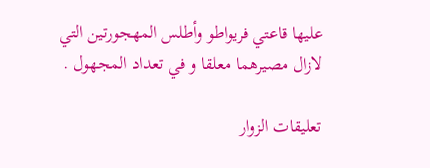عليها قاعتي فريواطو وأطلس المهجورتين التي لازال مصيرهما معلقا و في تعداد المجهول .

تعليقات الزوار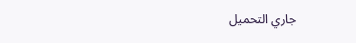جاري التحميل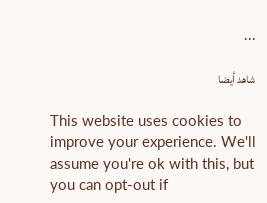...

شاهد أيضا

This website uses cookies to improve your experience. We'll assume you're ok with this, but you can opt-out if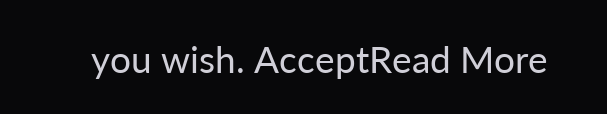you wish. AcceptRead More